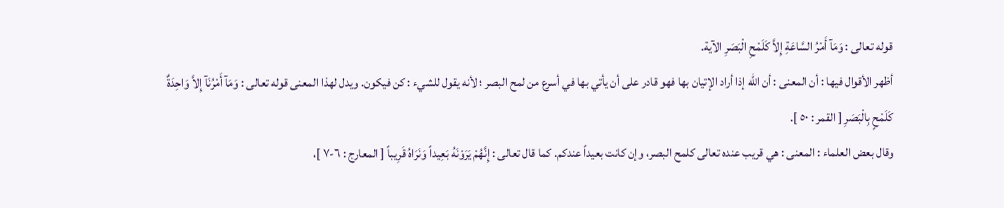قوله تعالى : وَمَآ أَمْرُ السَّاعَةِ إِلاَّ كَلَمْحِ الْبَصَرِ الآية.
أظهر الأقوال فيها : أن المعنى : أن الله إذا أراد الإتيان بها فهو قادر على أن يأتي بها في أسرع من لمح البصر ؛ لأنه يقول للشيء : كن فيكون. ويدل لهذا المعنى قوله تعالى : وَمَآ أَمْرُنَآ إِلاَّ وَاحِدَةٌ كَلَمْحٍ بِالْبَصَرِ [ القمر : ٥٠ ].
وقال بعض العلماء : المعنى : هي قريب عنده تعالى كلمح البصر، وإن كانت بعيداً عندكم. كما قال تعالى : إِنَّهُمْ يَرَوْنَهُ بَعِيداً وَنَرَاهُ قَرِيباً [ المعارج : ٦-٧ ]،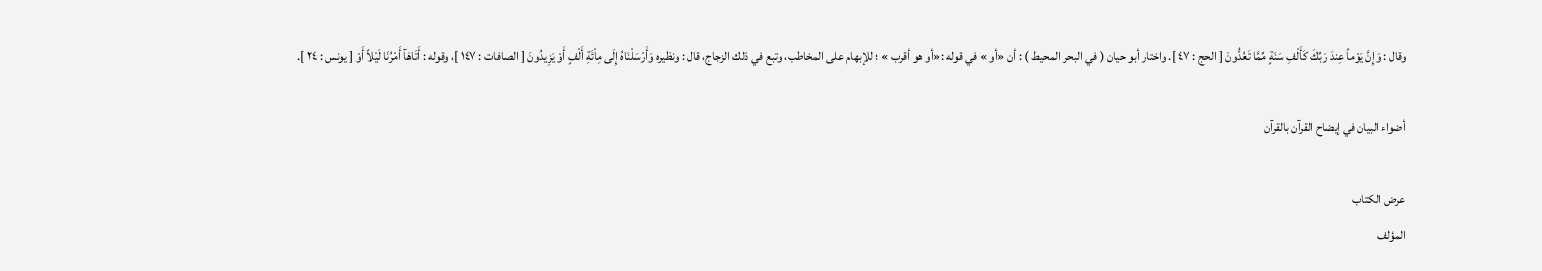وقال : وَإِنَّ يَوْماً عِندَ رَبِّكَ كَأَلْفِ سَنَةٍ مِّمَّا تَعُدُّونَ [ الحج : ٤٧ ]. واختار أبو حيان ( في البحر المحيط ) : أن «أو » في قوله :«أو هو أقرب » ؛ للإبهام على المخاطب، وتبع في ذلك الزجاج، قال : ونظيره وَأَرْسَلْنَاهُ إِلَى مِاْئَةِ أَلْفٍ أَوْ يَزِيدُونَ [ الصافات : ١٤٧ ]، وقوله : أَتَاهَآ أَمْرُنَا لَيْلاً أَوْ [ يونس : ٢٤ ].

أضواء البيان في إيضاح القرآن بالقرآن

عرض الكتاب
المؤلف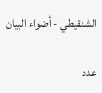الشنقيطي - أضواء البيان

عدد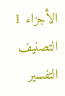الأجزاء 1
التصنيف التفسير